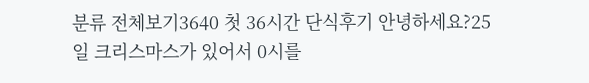분류 전체보기3640 첫 36시간 단식후기 안녕하세요?25일 크리스마스가 있어서 0시를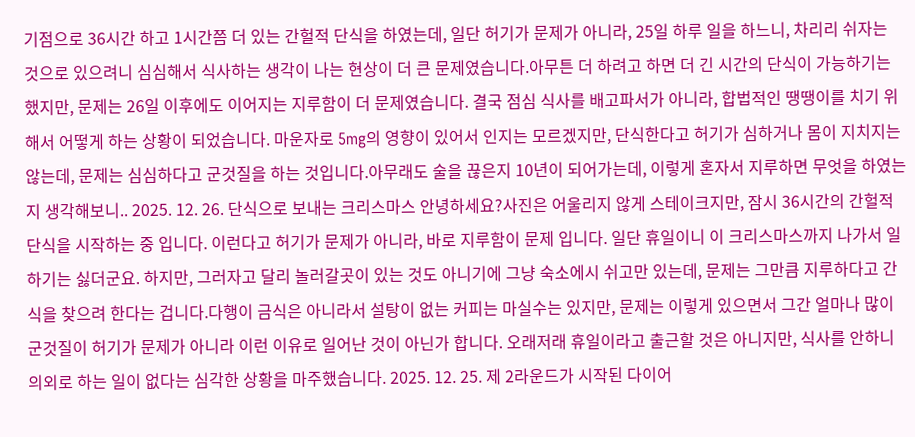기점으로 36시간 하고 1시간쯤 더 있는 간헐적 단식을 하였는데, 일단 허기가 문제가 아니라, 25일 하루 일을 하느니, 차리리 쉬자는 것으로 있으려니 심심해서 식사하는 생각이 나는 현상이 더 큰 문제였습니다.아무튼 더 하려고 하면 더 긴 시간의 단식이 가능하기는 했지만, 문제는 26일 이후에도 이어지는 지루함이 더 문제였습니다. 결국 점심 식사를 배고파서가 아니라, 합법적인 땡땡이를 치기 위해서 어떻게 하는 상황이 되었습니다. 마운자로 5mg의 영향이 있어서 인지는 모르겠지만, 단식한다고 허기가 심하거나 몸이 지치지는 않는데, 문제는 심심하다고 군것질을 하는 것입니다.아무래도 술을 끊은지 10년이 되어가는데, 이렇게 혼자서 지루하면 무엇을 하였는지 생각해보니.. 2025. 12. 26. 단식으로 보내는 크리스마스 안녕하세요?사진은 어울리지 않게 스테이크지만, 잠시 36시간의 간헐적 단식을 시작하는 중 입니다. 이런다고 허기가 문제가 아니라, 바로 지루함이 문제 입니다. 일단 휴일이니 이 크리스마스까지 나가서 일하기는 싫더군요. 하지만, 그러자고 달리 놀러갈곳이 있는 것도 아니기에 그냥 숙소에시 쉬고만 있는데, 문제는 그만큼 지루하다고 간식을 찾으려 한다는 겁니다.다행이 금식은 아니라서 설탕이 없는 커피는 마실수는 있지만, 문제는 이렇게 있으면서 그간 얼마나 많이 군것질이 허기가 문제가 아니라 이런 이유로 일어난 것이 아닌가 합니다. 오래저래 휴일이라고 출근할 것은 아니지만, 식사를 안하니 의외로 하는 일이 없다는 심각한 상황을 마주했습니다. 2025. 12. 25. 제 2라운드가 시작된 다이어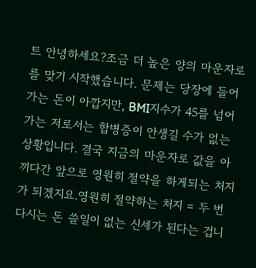트 안녕하세요?조금 더 높은 양의 마운자로를 맞기 시작했습니다. 문제는 당장에 들어가는 돈이 아깝지만, BMI지수가 45를 넘어가는 저로서는 합병증이 안생길 수가 없는 상황입니다. 결국 지금의 마운자로 값을 아끼다간 앞으로 영원히 절약을 하게되는 처지가 되겠지요.영원히 절약하는 처지 = 두 번 다시는 돈 쓸일이 없는 신세가 된다는 겁니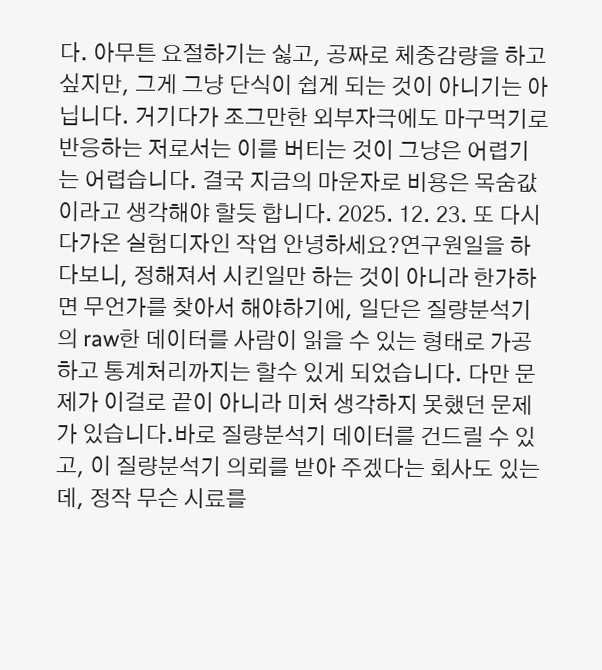다. 아무튼 요절하기는 싫고, 공짜로 체중감량을 하고 싶지만, 그게 그냥 단식이 쉽게 되는 것이 아니기는 아닙니다. 거기다가 조그만한 외부자극에도 마구먹기로 반응하는 저로서는 이를 버티는 것이 그냥은 어렵기는 어렵습니다. 결국 지금의 마운자로 비용은 목숨값이라고 생각해야 할듯 합니다. 2025. 12. 23. 또 다시 다가온 실험디자인 작업 안녕하세요?연구원일을 하다보니, 정해져서 시킨일만 하는 것이 아니라 한가하면 무언가를 찾아서 해야하기에, 일단은 질량분석기의 raw한 데이터를 사람이 읽을 수 있는 형태로 가공하고 통계처리까지는 할수 있게 되었습니다. 다만 문제가 이걸로 끝이 아니라 미처 생각하지 못했던 문제가 있습니다.바로 질량분석기 데이터를 건드릴 수 있고, 이 질량분석기 의뢰를 받아 주겠다는 회사도 있는데, 정작 무슨 시료를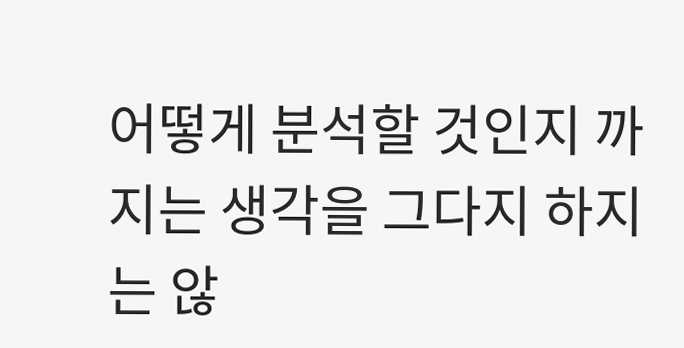어떻게 분석할 것인지 까지는 생각을 그다지 하지는 않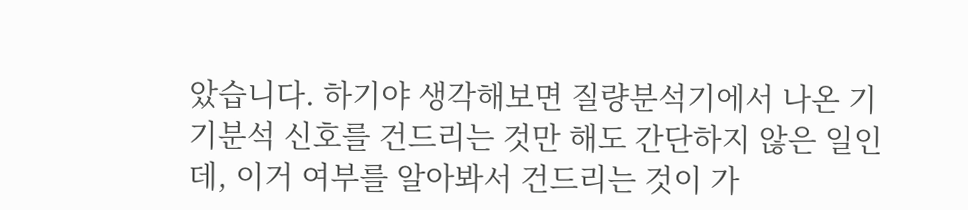았습니다. 하기야 생각해보면 질량분석기에서 나온 기기분석 신호를 건드리는 것만 해도 간단하지 않은 일인데, 이거 여부를 알아봐서 건드리는 것이 가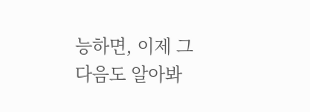능하면, 이제 그 다음도 알아봐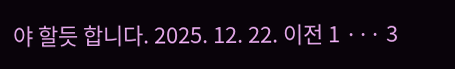야 할듯 합니다. 2025. 12. 22. 이전 1 ··· 3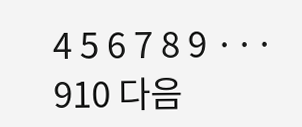4 5 6 7 8 9 ··· 910 다음